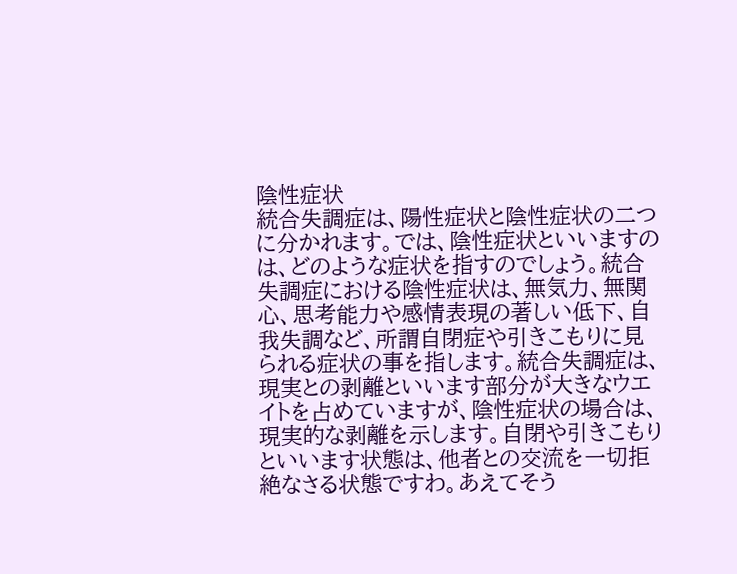陰性症状
統合失調症は、陽性症状と陰性症状の二つに分かれます。では、陰性症状といいますのは、どのような症状を指すのでしょう。統合失調症における陰性症状は、無気力、無関心、思考能力や感情表現の著しい低下、自我失調など、所謂自閉症や引きこもりに見られる症状の事を指します。統合失調症は、現実との剥離といいます部分が大きなウエイトを占めていますが、陰性症状の場合は、現実的な剥離を示します。自閉や引きこもりといいます状態は、他者との交流を一切拒絶なさる状態ですわ。あえてそう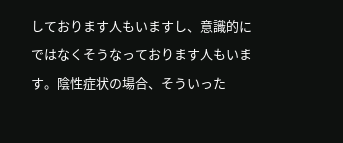しております人もいますし、意識的にではなくそうなっております人もいます。陰性症状の場合、そういった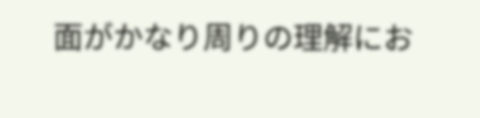面がかなり周りの理解にお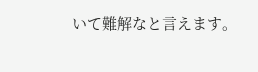いて難解なと言えます。